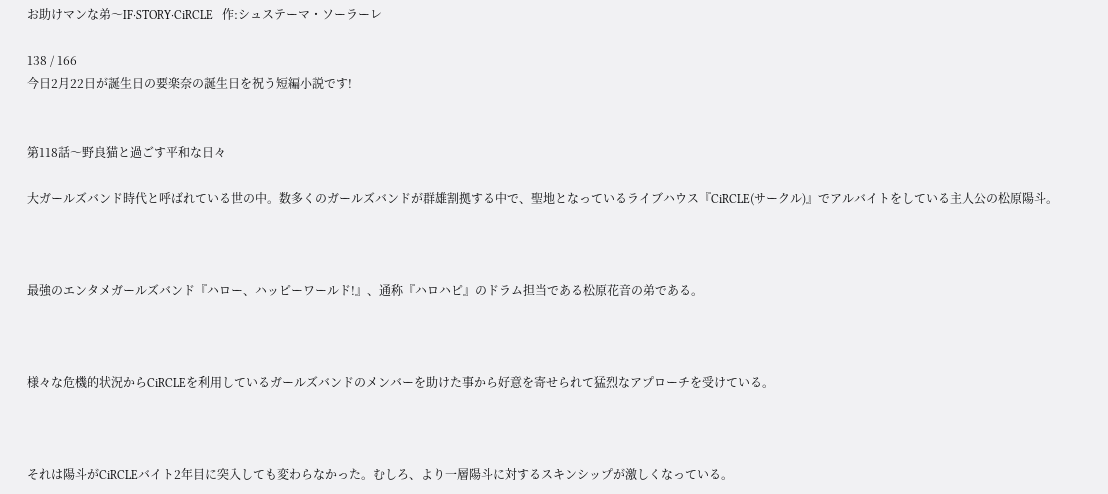お助けマンな弟〜IF·STORY·CiRCLE   作:シュステーマ・ソーラーレ

138 / 166
今日2月22日が誕生日の要楽奈の誕生日を祝う短編小説です!


第118話〜野良猫と過ごす平和な日々

大ガールズバンド時代と呼ばれている世の中。数多くのガールズバンドが群雄割拠する中で、聖地となっているライブハウス『CiRCLE(サークル)』でアルバイトをしている主人公の松原陽斗。



最強のエンタメガールズバンド『ハロー、ハッピーワールド!』、通称『ハロハピ』のドラム担当である松原花音の弟である。



様々な危機的状況からCiRCLEを利用しているガールズバンドのメンバーを助けた事から好意を寄せられて猛烈なアプローチを受けている。



それは陽斗がCiRCLEバイト2年目に突入しても変わらなかった。むしろ、より一層陽斗に対するスキンシップが激しくなっている。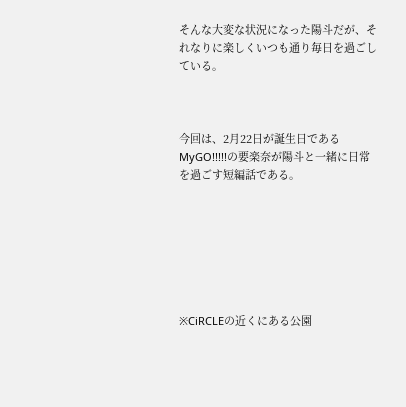そんな大変な状況になった陽斗だが、それなりに楽しくいつも通り毎日を過ごしている。



今回は、2月22日が誕生日であるMyGO!!!!!の要楽奈が陽斗と一緒に日常を過ごす短編話である。







※CiRCLEの近くにある公園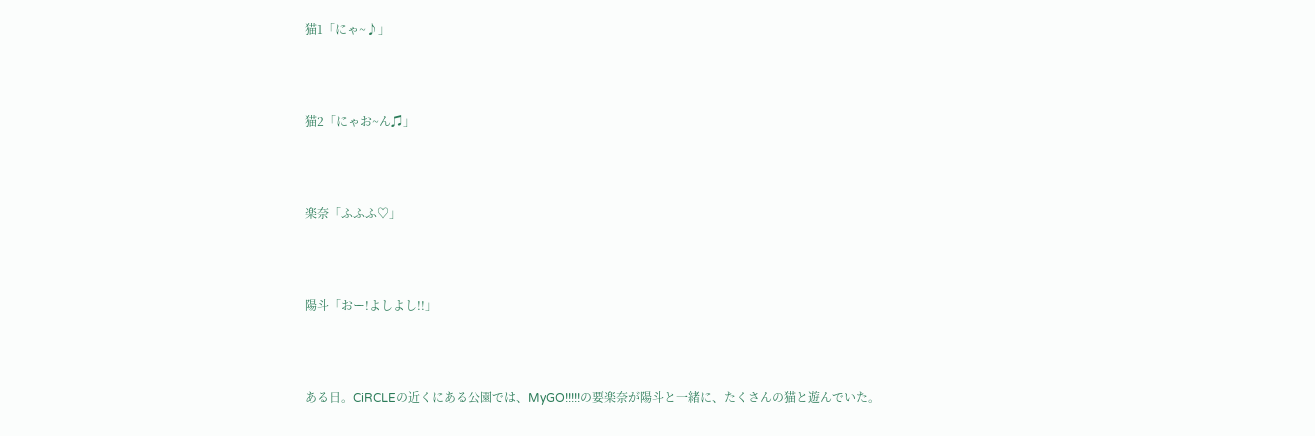猫1「にゃ~♪」



猫2「にゃお~ん♫」



楽奈「ふふふ♡」



陽斗「おー!よしよし!!」



ある日。CiRCLEの近くにある公園では、MyGO!!!!!の要楽奈が陽斗と一緒に、たくさんの猫と遊んでいた。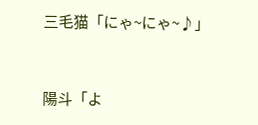三毛猫「にゃ~にゃ~♪」



陽斗「よ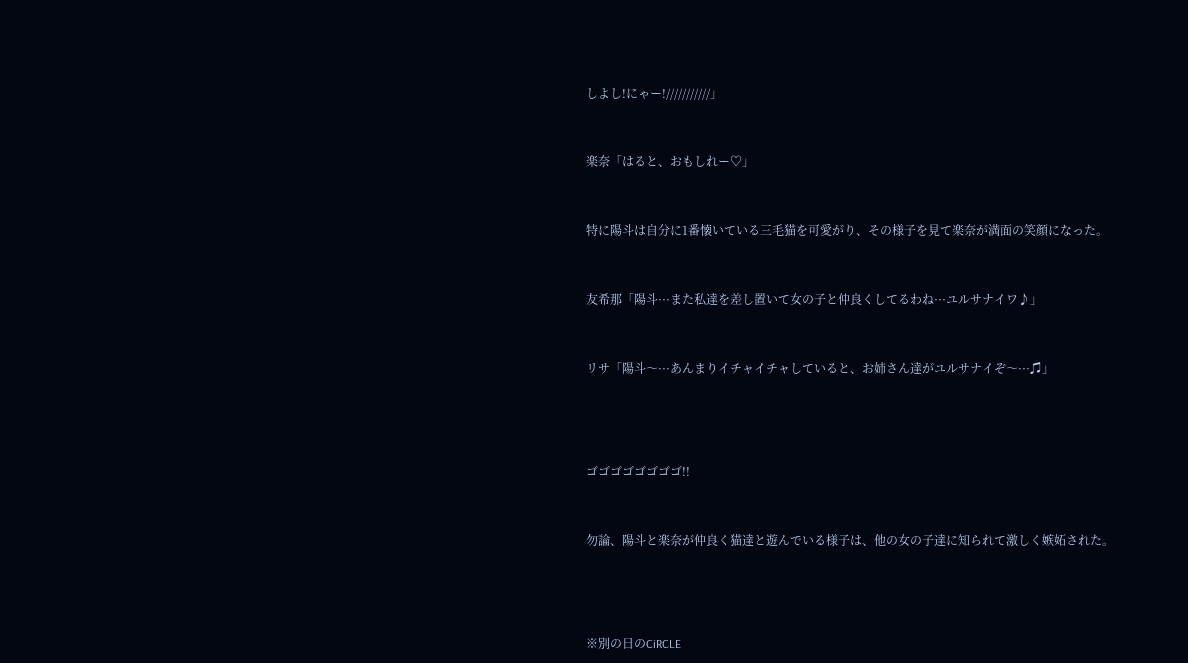しよし!にゃー!///////////」



楽奈「はると、おもしれー♡」



特に陽斗は自分に1番懐いている三毛猫を可愛がり、その様子を見て楽奈が満面の笑顔になった。



友希那「陽斗···また私達を差し置いて女の子と仲良くしてるわね···ユルサナイワ♪」



リサ「陽斗〜···あんまりイチャイチャしていると、お姉さん達がユルサナイぞ〜···♫」





ゴゴゴゴゴゴゴゴ!!



勿論、陽斗と楽奈が仲良く猫達と遊んでいる様子は、他の女の子達に知られて激しく嫉妬された。





※別の日のCiRCLE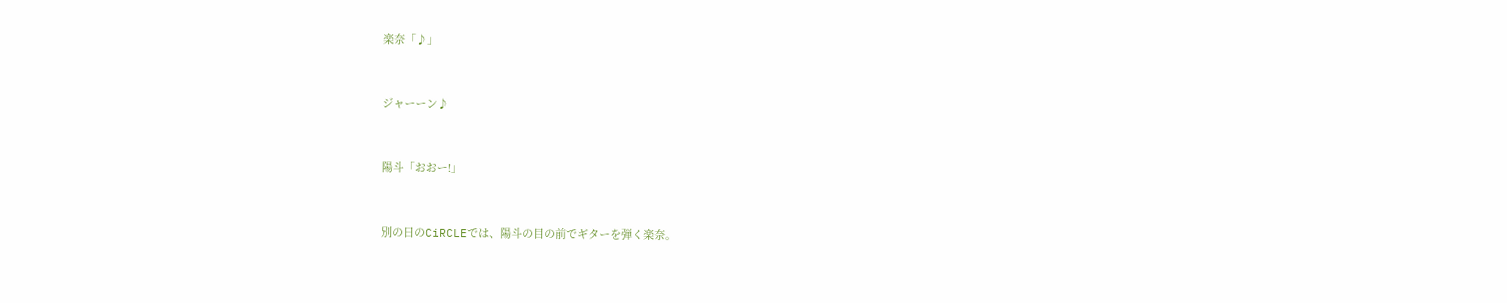楽奈「♪」



ジャーーン♪



陽斗「おおー!」



別の日のCiRCLEでは、陽斗の目の前でギターを弾く楽奈。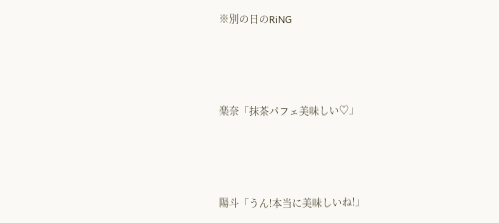※別の日のRiNG



楽奈「抹茶パフェ美味しい♡」



陽斗「うん!本当に美味しいね!」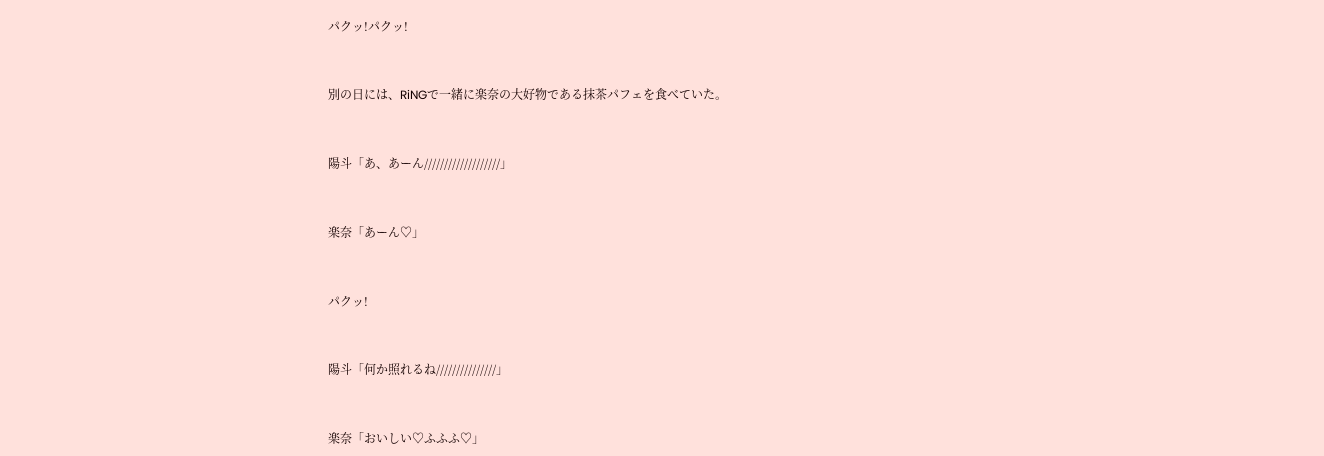パクッ!パクッ!



別の日には、RiNGで一緒に楽奈の大好物である抹茶パフェを食べていた。



陽斗「あ、あーん///////////////////」



楽奈「あーん♡」



パクッ!



陽斗「何か照れるね///////////////」



楽奈「おいしい♡ふふふ♡」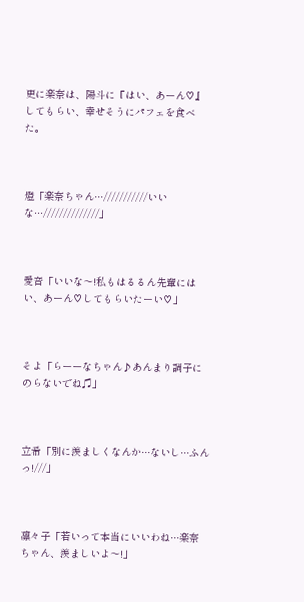更に楽奈は、陽斗に『はい、あーん♡』してもらい、幸せそうにパフェを食べた。



燈「楽奈ちゃん···///////////いいな···//////////////」



愛音「いいな〜!私もはるるん先輩にはい、あーん♡してもらいたーい♡」



そよ「らーーなちゃん♪あんまり調子にのらないでね♫」



立希「別に羨ましくなんか···ないし···ふんっ!///」



凛々子「若いって本当にいいわね···楽奈ちゃん、羨ましいよ〜!」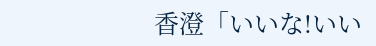香澄「いいな!いい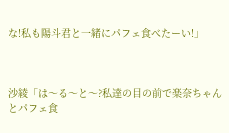な!私も陽斗君と一緒にパフェ食べたーい!」



沙綾「は〜る〜と〜?私達の目の前で楽奈ちゃんとパフェ食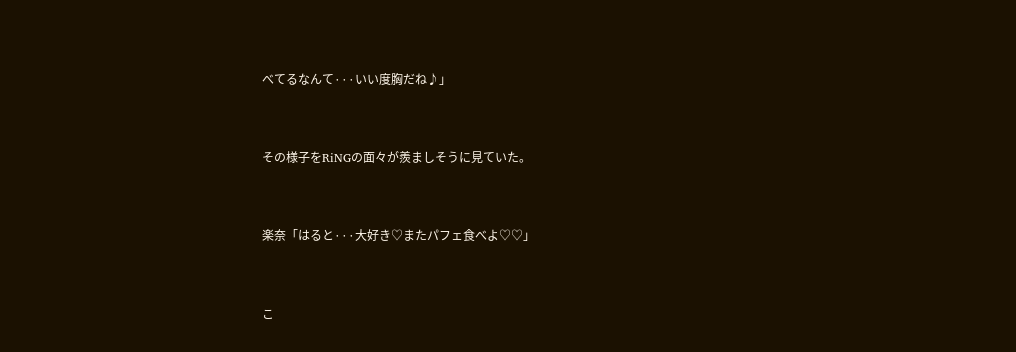べてるなんて···いい度胸だね♪」



その様子をRiNGの面々が羨ましそうに見ていた。



楽奈「はると···大好き♡またパフェ食べよ♡♡」



こ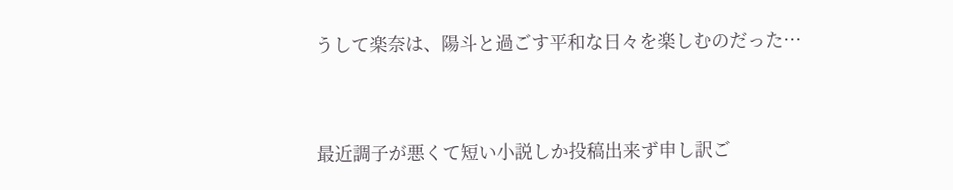うして楽奈は、陽斗と過ごす平和な日々を楽しむのだった···




最近調子が悪くて短い小説しか投稿出来ず申し訳ご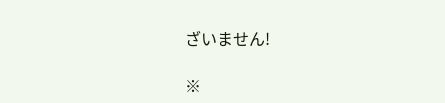ざいません!

※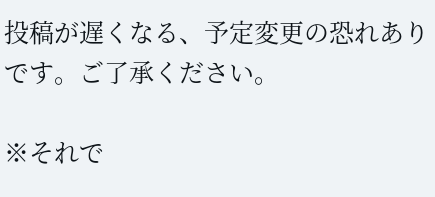投稿が遅くなる、予定変更の恐れありです。ご了承ください。

※それで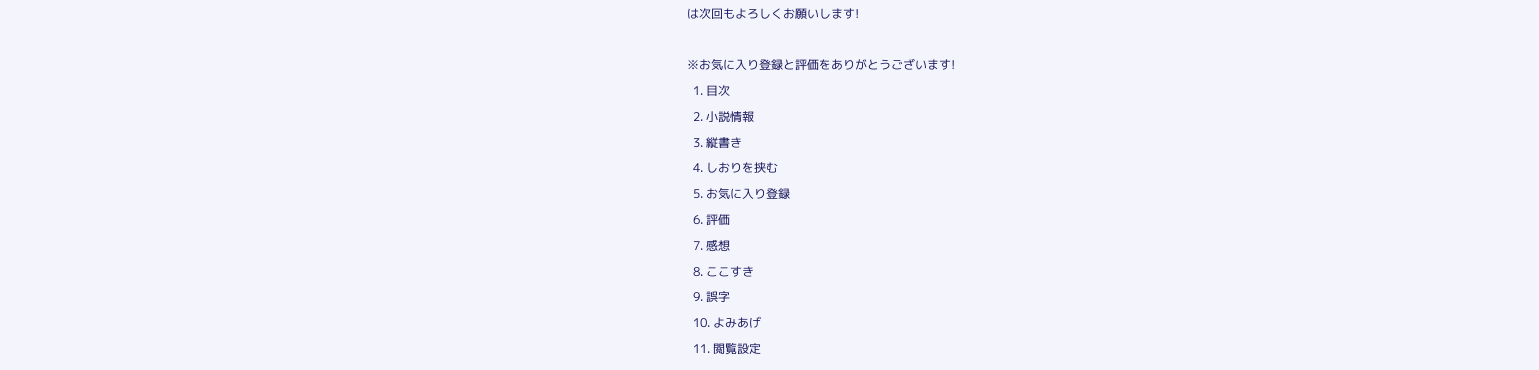は次回もよろしくお願いします!

※お気に入り登録と評価をありがとうございます!
  1. 目次
  2. 小説情報
  3. 縦書き
  4. しおりを挟む
  5. お気に入り登録
  6. 評価
  7. 感想
  8. ここすき
  9. 誤字
  10. よみあげ
  11. 閲覧設定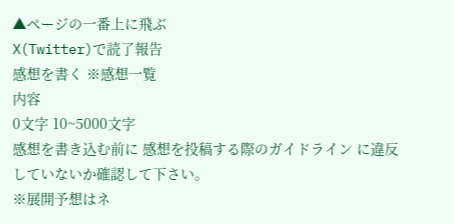▲ページの一番上に飛ぶ
X(Twitter)で読了報告
感想を書く ※感想一覧
内容
0文字 10~5000文字
感想を書き込む前に 感想を投稿する際のガイドライン に違反していないか確認して下さい。
※展開予想はネ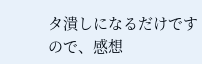タ潰しになるだけですので、感想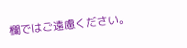欄ではご遠慮ください。